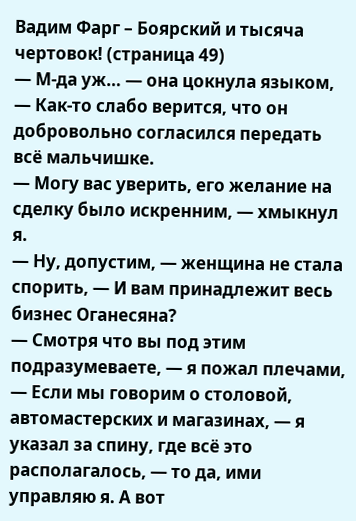Вадим Фарг – Боярский и тысяча чертовок! (страница 49)
— М-да уж… — она цокнула языком, — Как-то слабо верится, что он добровольно согласился передать всё мальчишке.
— Могу вас уверить, его желание на сделку было искренним, — хмыкнул я.
— Ну, допустим, — женщина не стала спорить, — И вам принадлежит весь бизнес Оганесяна?
— Смотря что вы под этим подразумеваете, — я пожал плечами, — Если мы говорим о столовой, автомастерских и магазинах, — я указал за спину, где всё это располагалось, — то да, ими управляю я. А вот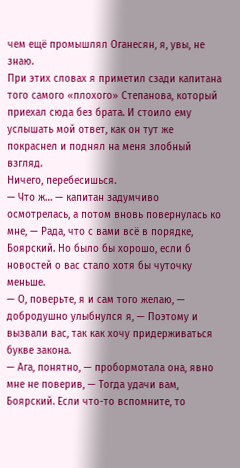чем ещё промышлял Оганесян, я, увы, не знаю.
При этих словах я приметил сзади капитана того самого «плохого» Степанова, который приехал сюда без брата. И стоило ему услышать мой ответ, как он тут же покраснел и поднял на меня злобный взгляд.
Ничего, перебесишься.
— Что ж… — капитан задумчиво осмотрелась, а потом вновь повернулась ко мне, — Рада, что с вами всё в порядке, Боярский. Но было бы хорошо, если б новостей о вас стало хотя бы чуточку меньше.
— О, поверьте, я и сам того желаю, — добродушно улыбнулся я, — Поэтому и вызвали вас, так как хочу придерживаться букве закона.
— Ага, понятно, — пробормотала она, явно мне не поверив, — Тогда удачи вам, Боярский. Если что-то вспомните, то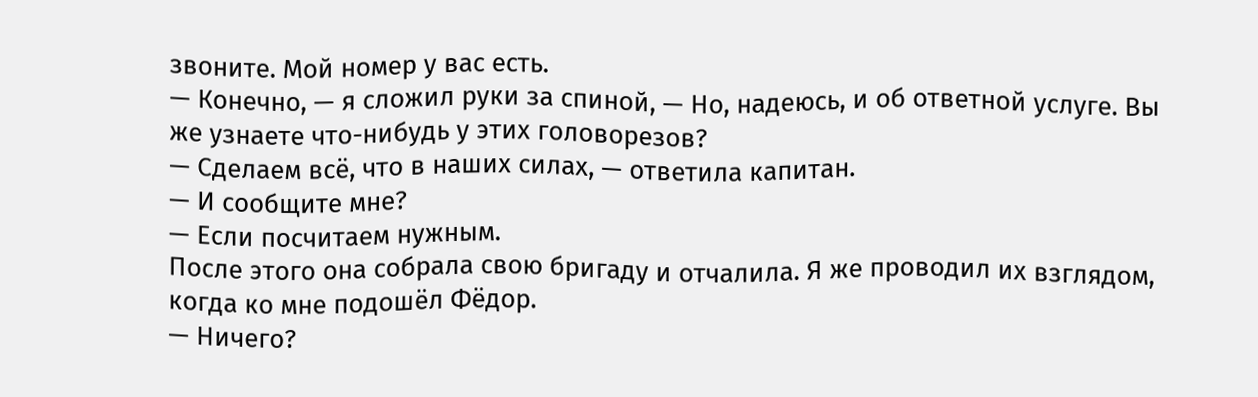звоните. Мой номер у вас есть.
— Конечно, — я сложил руки за спиной, — Но, надеюсь, и об ответной услуге. Вы же узнаете что-нибудь у этих головорезов?
— Сделаем всё, что в наших силах, — ответила капитан.
— И сообщите мне?
— Если посчитаем нужным.
После этого она собрала свою бригаду и отчалила. Я же проводил их взглядом, когда ко мне подошёл Фёдор.
— Ничего?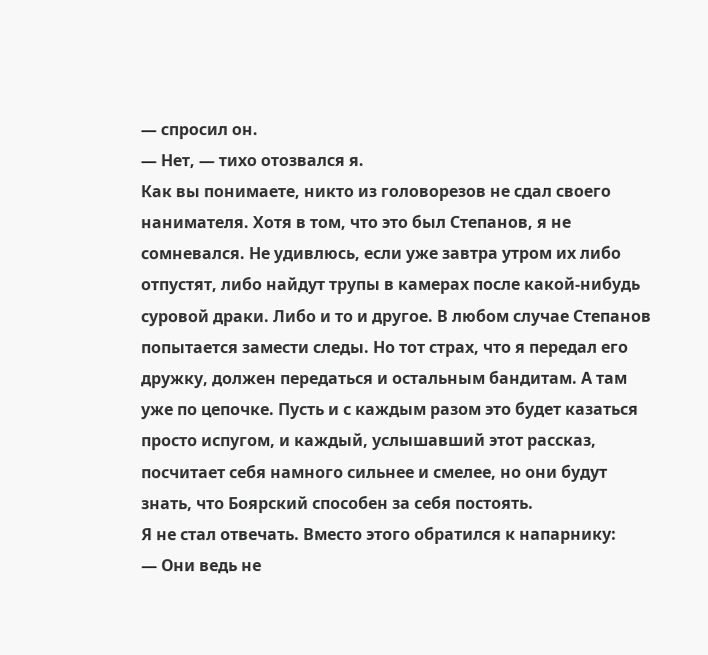— спросил он.
— Нет, — тихо отозвался я.
Как вы понимаете, никто из головорезов не сдал своего нанимателя. Хотя в том, что это был Степанов, я не сомневался. Не удивлюсь, если уже завтра утром их либо отпустят, либо найдут трупы в камерах после какой-нибудь суровой драки. Либо и то и другое. В любом случае Степанов попытается замести следы. Но тот страх, что я передал его дружку, должен передаться и остальным бандитам. А там уже по цепочке. Пусть и с каждым разом это будет казаться просто испугом, и каждый, услышавший этот рассказ, посчитает себя намного сильнее и смелее, но они будут знать, что Боярский способен за себя постоять.
Я не стал отвечать. Вместо этого обратился к напарнику:
— Они ведь не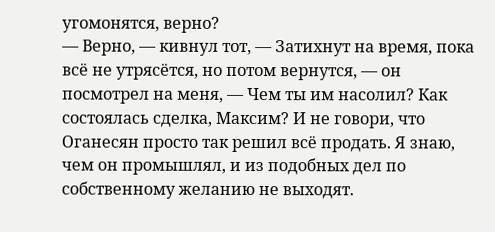угомонятся, верно?
— Верно, — кивнул тот, — Затихнут на время, пока всё не утрясётся, но потом вернутся, — он посмотрел на меня, — Чем ты им насолил? Как состоялась сделка, Максим? И не говори, что Оганесян просто так решил всё продать. Я знаю, чем он промышлял, и из подобных дел по собственному желанию не выходят.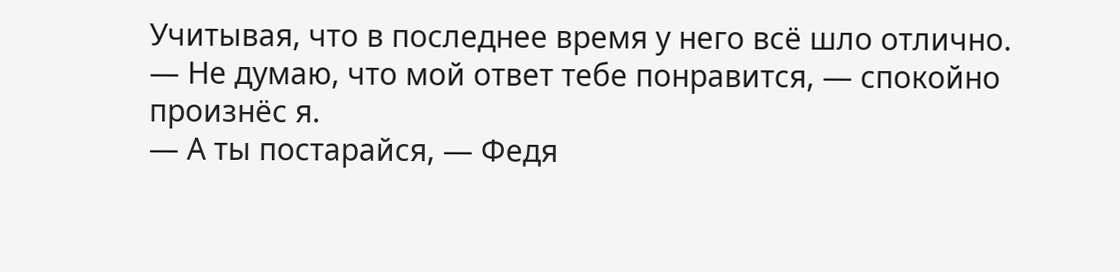Учитывая, что в последнее время у него всё шло отлично.
— Не думаю, что мой ответ тебе понравится, — спокойно произнёс я.
— А ты постарайся, — Федя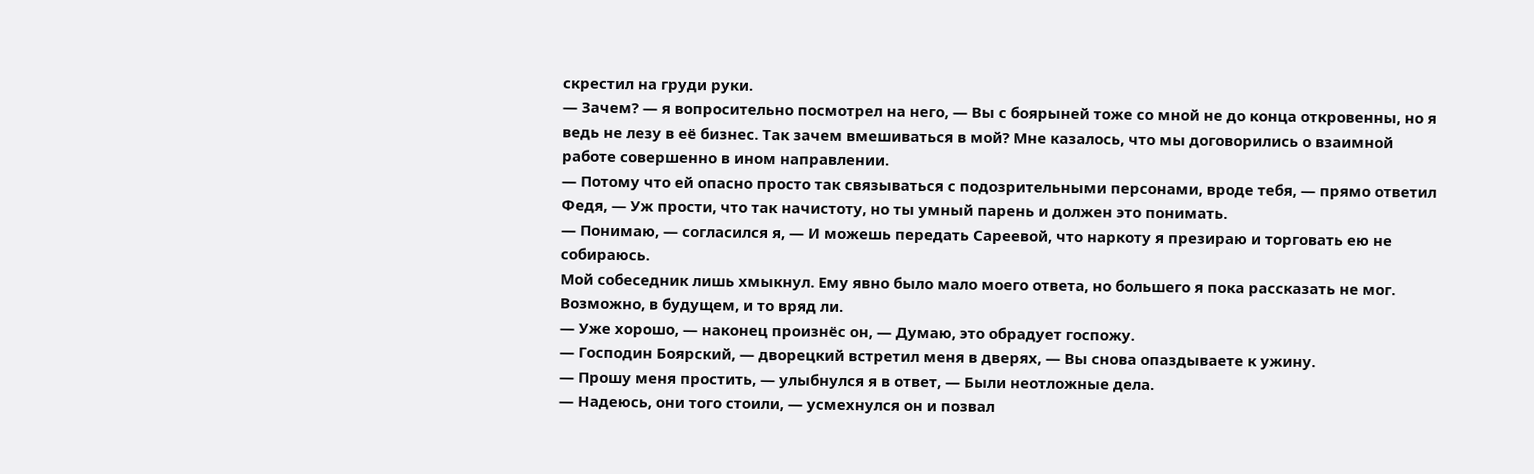скрестил на груди руки.
— Зачем? — я вопросительно посмотрел на него, — Вы с боярыней тоже со мной не до конца откровенны, но я ведь не лезу в её бизнес. Так зачем вмешиваться в мой? Мне казалось, что мы договорились о взаимной работе совершенно в ином направлении.
— Потому что ей опасно просто так связываться с подозрительными персонами, вроде тебя, — прямо ответил Федя, — Уж прости, что так начистоту, но ты умный парень и должен это понимать.
— Понимаю, — согласился я, — И можешь передать Сареевой, что наркоту я презираю и торговать ею не собираюсь.
Мой собеседник лишь хмыкнул. Ему явно было мало моего ответа, но большего я пока рассказать не мог. Возможно, в будущем, и то вряд ли.
— Уже хорошо, — наконец произнёс он, — Думаю, это обрадует госпожу.
— Господин Боярский, — дворецкий встретил меня в дверях, — Вы снова опаздываете к ужину.
— Прошу меня простить, — улыбнулся я в ответ, — Были неотложные дела.
— Надеюсь, они того стоили, — усмехнулся он и позвал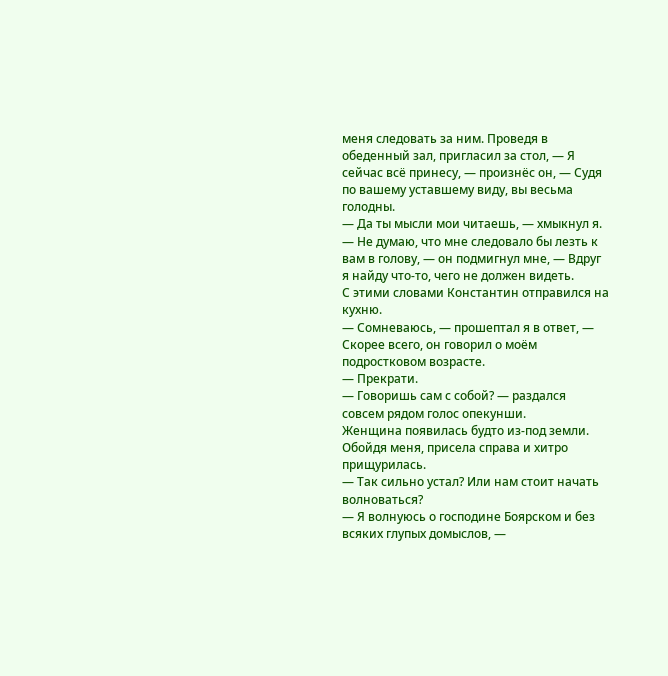меня следовать за ним. Проведя в обеденный зал, пригласил за стол, — Я сейчас всё принесу, — произнёс он, — Судя по вашему уставшему виду, вы весьма голодны.
— Да ты мысли мои читаешь, — хмыкнул я.
— Не думаю, что мне следовало бы лезть к вам в голову, — он подмигнул мне, — Вдруг я найду что-то, чего не должен видеть.
С этими словами Константин отправился на кухню.
— Сомневаюсь, — прошептал я в ответ, — Скорее всего, он говорил о моём подростковом возрасте.
— Прекрати.
— Говоришь сам с собой? — раздался совсем рядом голос опекунши.
Женщина появилась будто из-под земли. Обойдя меня, присела справа и хитро прищурилась.
— Так сильно устал? Или нам стоит начать волноваться?
— Я волнуюсь о господине Боярском и без всяких глупых домыслов, —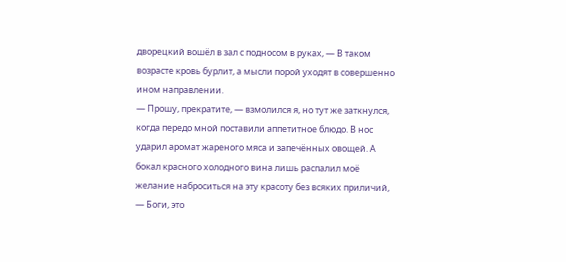дворецкий вошёл в зал с подносом в руках, — В таком возрасте кровь бурлит, а мысли порой уходят в совершенно ином направлении.
— Прошу, прекратите, — взмолился я, но тут же заткнулся, когда передо мной поставили аппетитное блюдо. В нос ударил аромат жареного мяса и запечённых овощей. А бокал красного холодного вина лишь распалил моё желание наброситься на эту красоту без всяких приличий, — Боги, это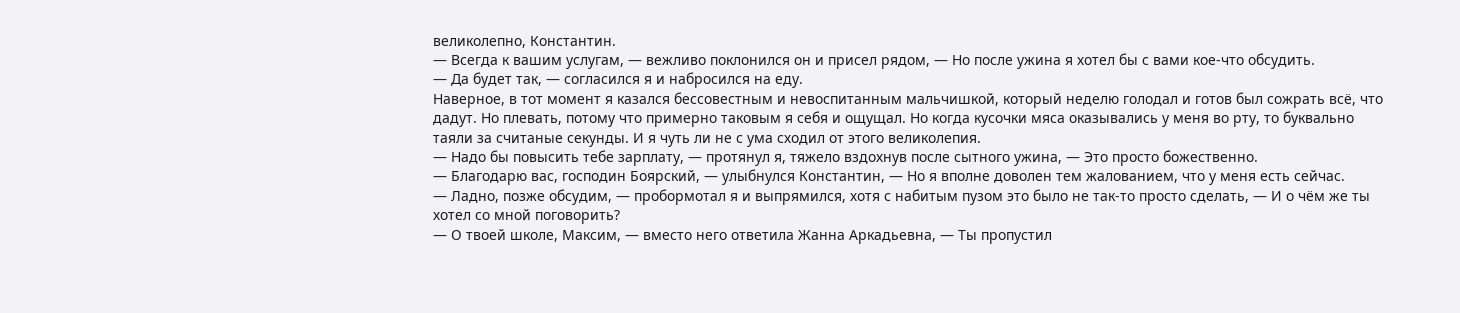великолепно, Константин.
— Всегда к вашим услугам, — вежливо поклонился он и присел рядом, — Но после ужина я хотел бы с вами кое-что обсудить.
— Да будет так, — согласился я и набросился на еду.
Наверное, в тот момент я казался бессовестным и невоспитанным мальчишкой, который неделю голодал и готов был сожрать всё, что дадут. Но плевать, потому что примерно таковым я себя и ощущал. Но когда кусочки мяса оказывались у меня во рту, то буквально таяли за считаные секунды. И я чуть ли не с ума сходил от этого великолепия.
— Надо бы повысить тебе зарплату, — протянул я, тяжело вздохнув после сытного ужина, — Это просто божественно.
— Благодарю вас, господин Боярский, — улыбнулся Константин, — Но я вполне доволен тем жалованием, что у меня есть сейчас.
— Ладно, позже обсудим, — пробормотал я и выпрямился, хотя с набитым пузом это было не так-то просто сделать, — И о чём же ты хотел со мной поговорить?
— О твоей школе, Максим, — вместо него ответила Жанна Аркадьевна, — Ты пропустил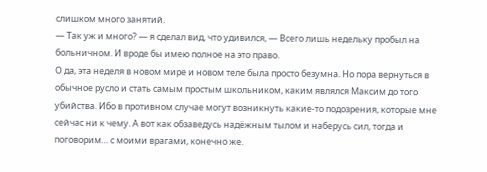слишком много занятий.
— Так уж и много? — я сделал вид, что удивился, — Всего лишь недельку пробыл на больничном. И вроде бы имею полное на это право.
О да, эта неделя в новом мире и новом теле была просто безумна. Но пора вернуться в обычное русло и стать самым простым школьником, каким являлся Максим до того убийства. Ибо в противном случае могут возникнуть какие-то подозрения, которые мне сейчас ни к чему. А вот как обзаведусь надёжным тылом и наберусь сил, тогда и поговорим… с моими врагами, конечно же.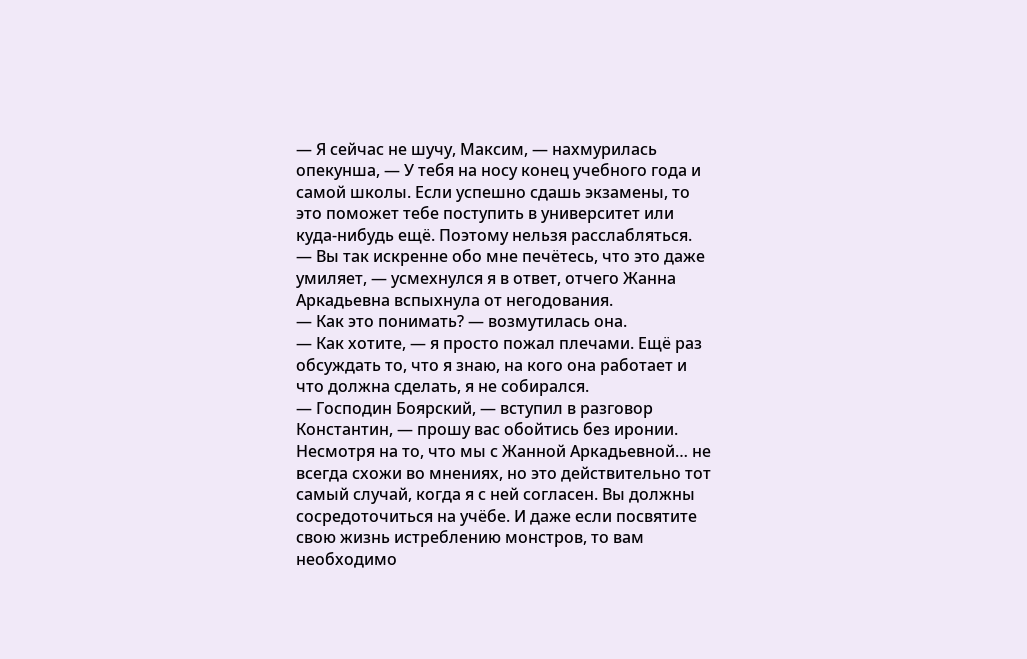— Я сейчас не шучу, Максим, — нахмурилась опекунша, — У тебя на носу конец учебного года и самой школы. Если успешно сдашь экзамены, то это поможет тебе поступить в университет или куда-нибудь ещё. Поэтому нельзя расслабляться.
— Вы так искренне обо мне печётесь, что это даже умиляет, — усмехнулся я в ответ, отчего Жанна Аркадьевна вспыхнула от негодования.
— Как это понимать? — возмутилась она.
— Как хотите, — я просто пожал плечами. Ещё раз обсуждать то, что я знаю, на кого она работает и что должна сделать, я не собирался.
— Господин Боярский, — вступил в разговор Константин, — прошу вас обойтись без иронии. Несмотря на то, что мы с Жанной Аркадьевной… не всегда схожи во мнениях, но это действительно тот самый случай, когда я с ней согласен. Вы должны сосредоточиться на учёбе. И даже если посвятите свою жизнь истреблению монстров, то вам необходимо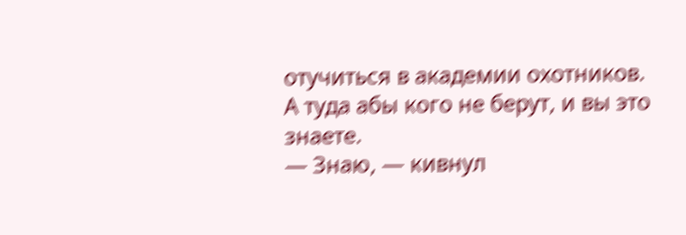отучиться в академии охотников. А туда абы кого не берут, и вы это знаете.
— Знаю, — кивнул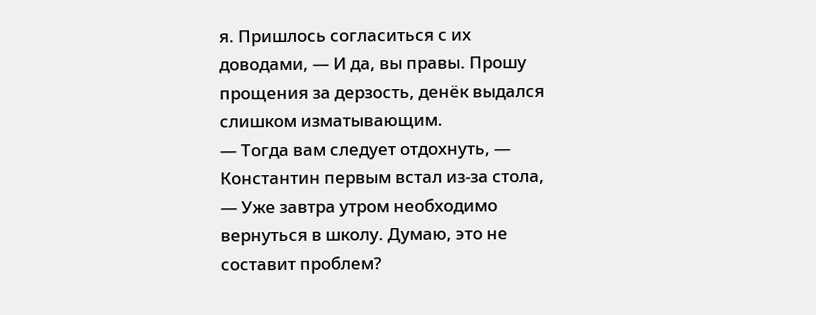я. Пришлось согласиться с их доводами, — И да, вы правы. Прошу прощения за дерзость, денёк выдался слишком изматывающим.
— Тогда вам следует отдохнуть, — Константин первым встал из-за стола, — Уже завтра утром необходимо вернуться в школу. Думаю, это не составит проблем?